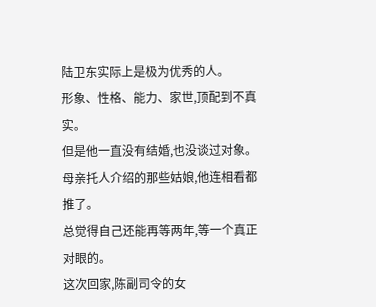陆卫东实际上是极为优秀的人。
形象、性格、能力、家世,顶配到不真实。
但是他一直没有结婚,也没谈过对象。
母亲托人介绍的那些姑娘,他连相看都推了。
总觉得自己还能再等两年,等一个真正对眼的。
这次回家,陈副司令的女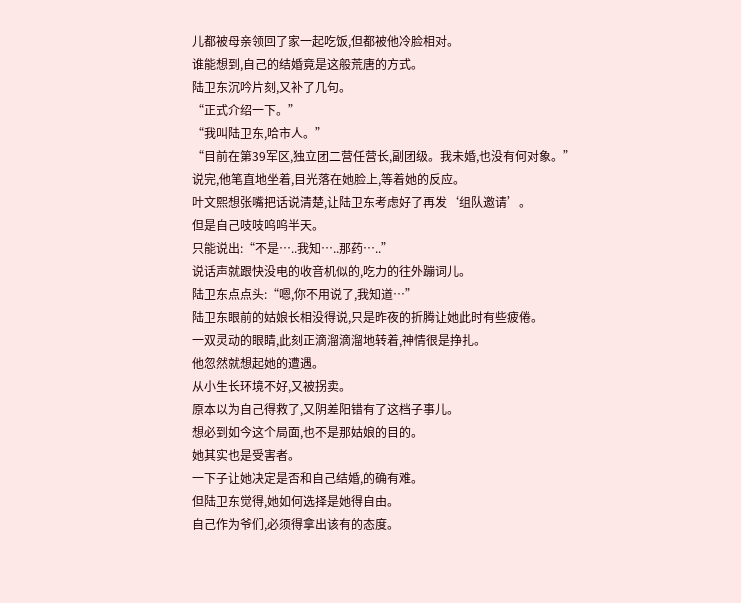儿都被母亲领回了家一起吃饭,但都被他冷脸相对。
谁能想到,自己的结婚竟是这般荒唐的方式。
陆卫东沉吟片刻,又补了几句。
“正式介绍一下。”
“我叫陆卫东,哈市人。”
“目前在第39军区,独立团二营任营长,副团级。我未婚,也没有何对象。”
说完,他笔直地坐着,目光落在她脸上,等着她的反应。
叶文熙想张嘴把话说清楚,让陆卫东考虑好了再发‘组队邀请’。
但是自己吱吱呜呜半天。
只能说出:“不是…..我知…..那药…..”
说话声就跟快没电的收音机似的,吃力的往外蹦词儿。
陆卫东点点头:“嗯,你不用说了,我知道…”
陆卫东眼前的姑娘长相没得说,只是昨夜的折腾让她此时有些疲倦。
一双灵动的眼睛,此刻正滴溜滴溜地转着,神情很是挣扎。
他忽然就想起她的遭遇。
从小生长环境不好,又被拐卖。
原本以为自己得救了,又阴差阳错有了这档子事儿。
想必到如今这个局面,也不是那姑娘的目的。
她其实也是受害者。
一下子让她决定是否和自己结婚,的确有难。
但陆卫东觉得,她如何选择是她得自由。
自己作为爷们,必须得拿出该有的态度。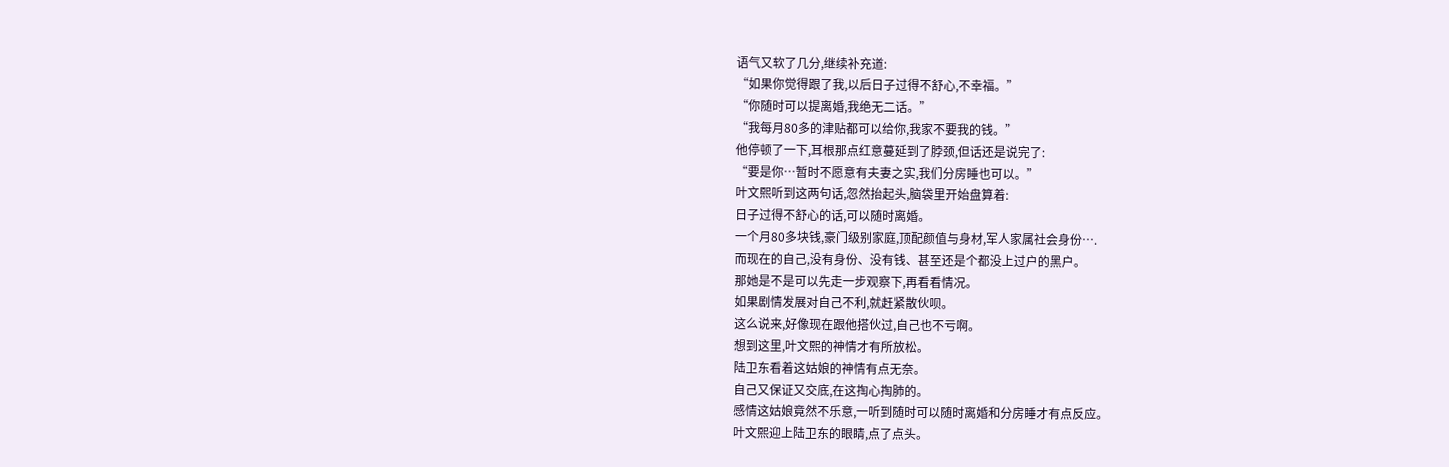语气又软了几分,继续补充道:
“如果你觉得跟了我,以后日子过得不舒心,不幸福。”
“你随时可以提离婚,我绝无二话。”
“我每月80多的津贴都可以给你,我家不要我的钱。”
他停顿了一下,耳根那点红意蔓延到了脖颈,但话还是说完了:
“要是你…暂时不愿意有夫妻之实,我们分房睡也可以。”
叶文熙听到这两句话,忽然抬起头,脑袋里开始盘算着:
日子过得不舒心的话,可以随时离婚。
一个月80多块钱,豪门级别家庭,顶配颜值与身材,军人家属社会身份….
而现在的自己,没有身份、没有钱、甚至还是个都没上过户的黑户。
那她是不是可以先走一步观察下,再看看情况。
如果剧情发展对自己不利,就赶紧散伙呗。
这么说来,好像现在跟他搭伙过,自己也不亏啊。
想到这里,叶文熙的神情才有所放松。
陆卫东看着这姑娘的神情有点无奈。
自己又保证又交底,在这掏心掏肺的。
感情这姑娘竟然不乐意,一听到随时可以随时离婚和分房睡才有点反应。
叶文熙迎上陆卫东的眼睛,点了点头。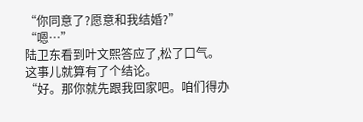“你同意了?愿意和我结婚?”
“嗯…”
陆卫东看到叶文熙答应了,松了口气。
这事儿就算有了个结论。
“好。那你就先跟我回家吧。咱们得办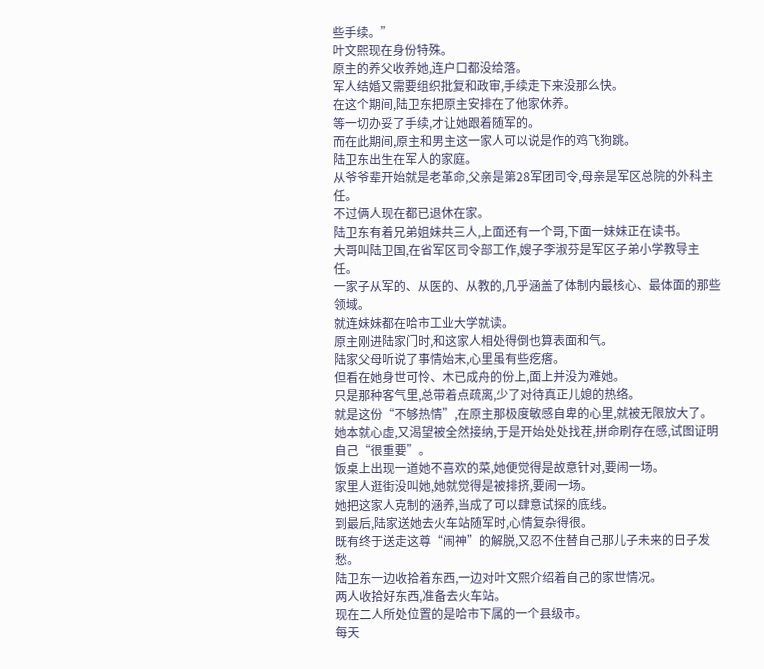些手续。”
叶文熙现在身份特殊。
原主的养父收养她,连户口都没给落。
军人结婚又需要组织批复和政审,手续走下来没那么快。
在这个期间,陆卫东把原主安排在了他家休养。
等一切办妥了手续,才让她跟着随军的。
而在此期间,原主和男主这一家人可以说是作的鸡飞狗跳。
陆卫东出生在军人的家庭。
从爷爷辈开始就是老革命,父亲是第28军团司令,母亲是军区总院的外科主任。
不过俩人现在都已退休在家。
陆卫东有着兄弟姐妹共三人,上面还有一个哥,下面一妹妹正在读书。
大哥叫陆卫国,在省军区司令部工作,嫂子李淑芬是军区子弟小学教导主任。
一家子从军的、从医的、从教的,几乎涵盖了体制内最核心、最体面的那些领域。
就连妹妹都在哈市工业大学就读。
原主刚进陆家门时,和这家人相处得倒也算表面和气。
陆家父母听说了事情始末,心里虽有些疙瘩。
但看在她身世可怜、木已成舟的份上,面上并没为难她。
只是那种客气里,总带着点疏离,少了对待真正儿媳的热络。
就是这份“不够热情”,在原主那极度敏感自卑的心里,就被无限放大了。
她本就心虚,又渴望被全然接纳,于是开始处处找茬,拼命刷存在感,试图证明自己“很重要”。
饭桌上出现一道她不喜欢的菜,她便觉得是故意针对,要闹一场。
家里人逛街没叫她,她就觉得是被排挤,要闹一场。
她把这家人克制的涵养,当成了可以肆意试探的底线。
到最后,陆家送她去火车站随军时,心情复杂得很。
既有终于送走这尊“闹神”的解脱,又忍不住替自己那儿子未来的日子发愁。
陆卫东一边收拾着东西,一边对叶文熙介绍着自己的家世情况。
两人收拾好东西,准备去火车站。
现在二人所处位置的是哈市下属的一个县级市。
每天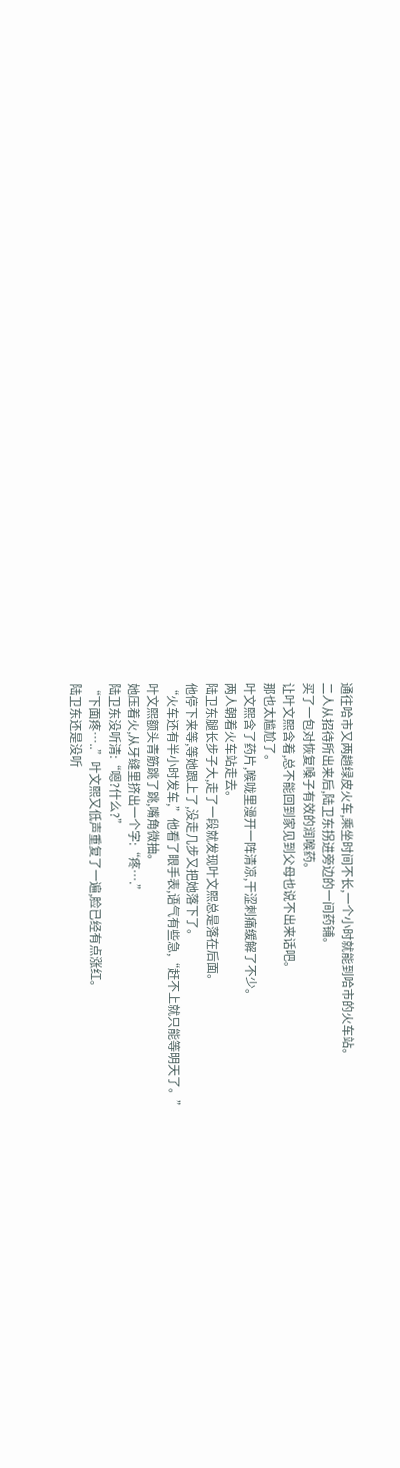通往哈市又两趟绿皮火车,乘坐时间不长,一个小时就能到哈市的火车站。
二人从招待所出来后,陆卫东拐进旁边的一间药铺。
买了一包对恢复嗓子有效的润喉药。
让叶文熙含着,总不能回到家见到父母也说不出来话吧。
那也太尴尬了。
叶文熙含了药片,喉咙里漫开一阵清凉,干涩刺痛缓解了不少。
两人朝着火车站走去。
陆卫东腿长步子大,走了一段就发现叶文熙总是落在后面。
他停下来等,等她跟上了,没走几步又把她落下了。
“火车还有半小时发车,”他看了眼手表,语气有些急,“赶不上就只能等明天了。”
叶文熙额头青筋跳了跳,嘴角微抽。
她压着火,从牙缝里挤出一个字:“疼….”
陆卫东没听清:“嗯?什么?”
“下面疼…..”叶文熙又低声重复了一遍,脸已经有点涨红。
陆卫东还是没听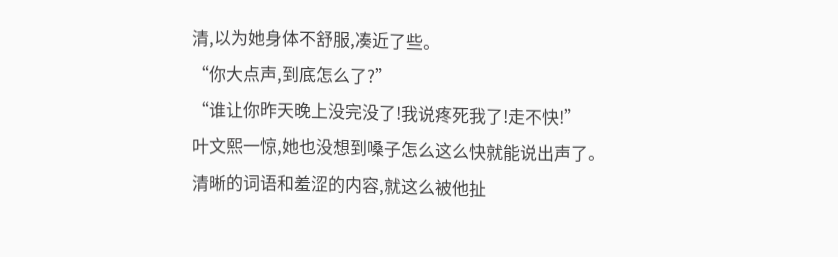清,以为她身体不舒服,凑近了些。
“你大点声,到底怎么了?”
“谁让你昨天晚上没完没了!我说疼死我了!走不快!”
叶文熙一惊,她也没想到嗓子怎么这么快就能说出声了。
清晰的词语和羞涩的内容,就这么被他扯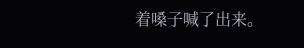着嗓子喊了出来。